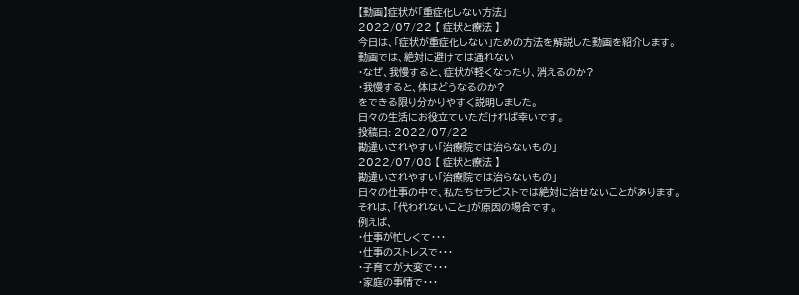【動画】症状が「重症化しない方法」
2022/07/22 【 症状と療法 】
今日は、「症状が重症化しない」ための方法を解説した動画を紹介します。
動画では、絶対に避けては通れない
・なぜ、我慢すると、症状が軽くなったり、消えるのか?
・我慢すると、体はどうなるのか?
をできる限り分かりやすく説明しました。
日々の生活にお役立ていただければ幸いです。
投稿日: 2022/07/22
勘違いされやすい「治療院では治らないもの」
2022/07/08 【 症状と療法 】
勘違いされやすい「治療院では治らないもの」
日々の仕事の中で、私たちセラピストでは絶対に治せないことがあります。
それは、「代われないこと」が原因の場合です。
例えば、
・仕事が忙しくて・・・
・仕事のストレスで・・・
・子育てが大変で・・・
・家庭の事情で・・・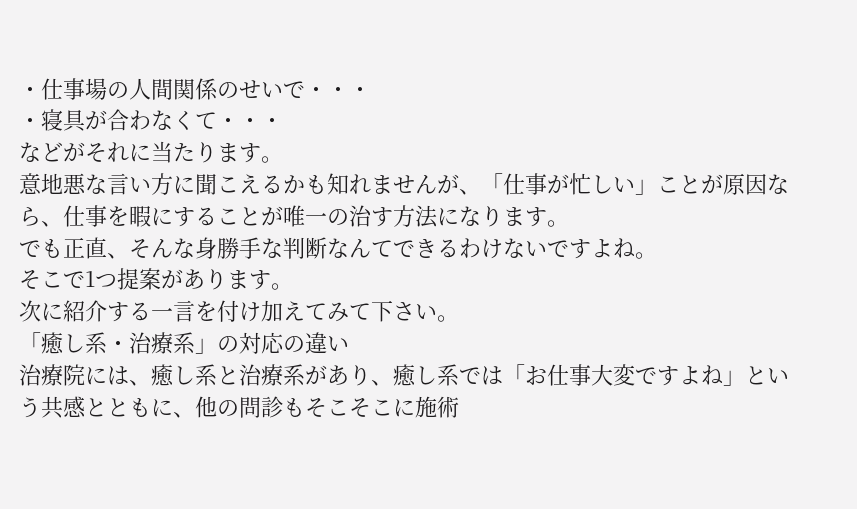・仕事場の人間関係のせいで・・・
・寝具が合わなくて・・・
などがそれに当たります。
意地悪な言い方に聞こえるかも知れませんが、「仕事が忙しい」ことが原因なら、仕事を暇にすることが唯一の治す方法になります。
でも正直、そんな身勝手な判断なんてできるわけないですよね。
そこで1つ提案があります。
次に紹介する一言を付け加えてみて下さい。
「癒し系・治療系」の対応の違い
治療院には、癒し系と治療系があり、癒し系では「お仕事大変ですよね」という共感とともに、他の問診もそこそこに施術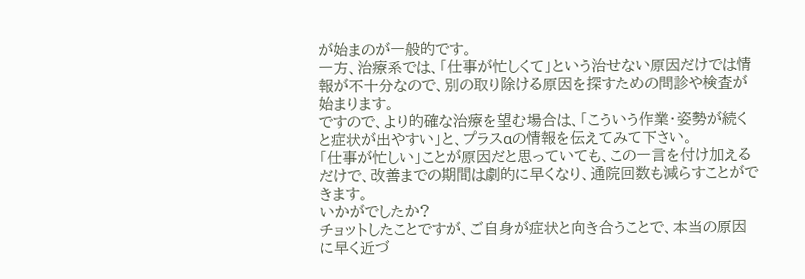が始まのが一般的です。
一方、治療系では、「仕事が忙しくて」という治せない原因だけでは情報が不十分なので、別の取り除ける原因を探すための問診や検査が始まります。
ですので、より的確な治療を望む場合は、「こういう作業・姿勢が続くと症状が出やすい」と、プラスαの情報を伝えてみて下さい。
「仕事が忙しい」ことが原因だと思っていても、この一言を付け加えるだけで、改善までの期間は劇的に早くなり、通院回数も減らすことができます。
いかがでしたか?
チョットしたことですが、ご自身が症状と向き合うことで、本当の原因に早く近づ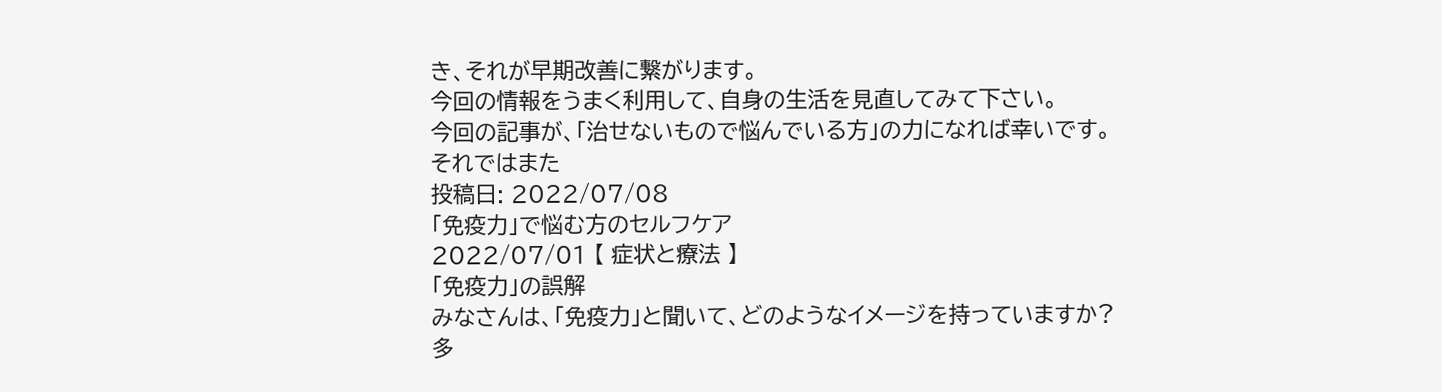き、それが早期改善に繋がります。
今回の情報をうまく利用して、自身の生活を見直してみて下さい。
今回の記事が、「治せないもので悩んでいる方」の力になれば幸いです。
それではまた
投稿日: 2022/07/08
「免疫力」で悩む方のセルフケア
2022/07/01 【 症状と療法 】
「免疫力」の誤解
みなさんは、「免疫力」と聞いて、どのようなイメージを持っていますか?
多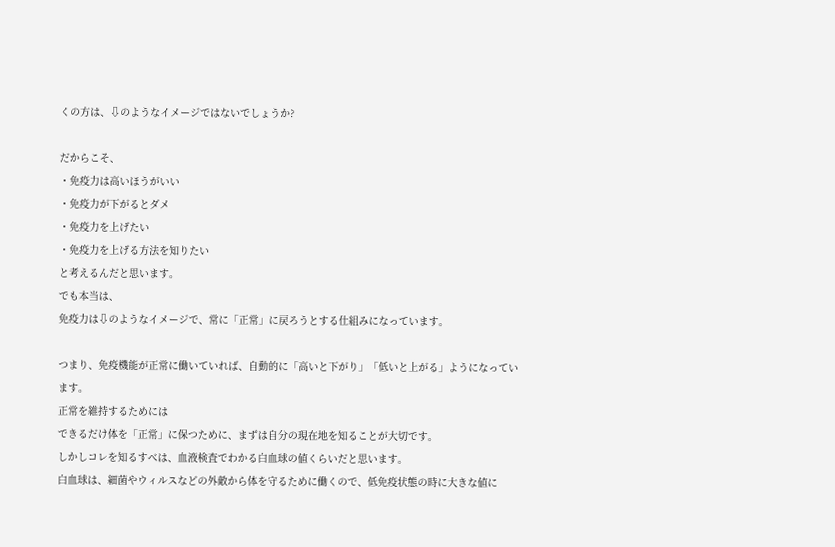くの方は、⇩のようなイメージではないでしょうか?

だからこそ、
・免疫力は高いほうがいい
・免疫力が下がるとダメ
・免疫力を上げたい
・免疫力を上げる方法を知りたい
と考えるんだと思います。
でも本当は、
免疫力は⇩のようなイメージで、常に「正常」に戻ろうとする仕組みになっています。

つまり、免疫機能が正常に働いていれば、自動的に「高いと下がり」「低いと上がる」ようになっています。
正常を維持するためには
できるだけ体を「正常」に保つために、まずは自分の現在地を知ることが大切です。
しかしコレを知るすべは、血液検査でわかる白血球の値くらいだと思います。
白血球は、細菌やウィルスなどの外敵から体を守るために働くので、低免疫状態の時に大きな値に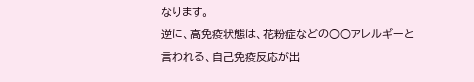なります。
逆に、高免疫状態は、花粉症などの○○アレルギーと言われる、自己免疫反応が出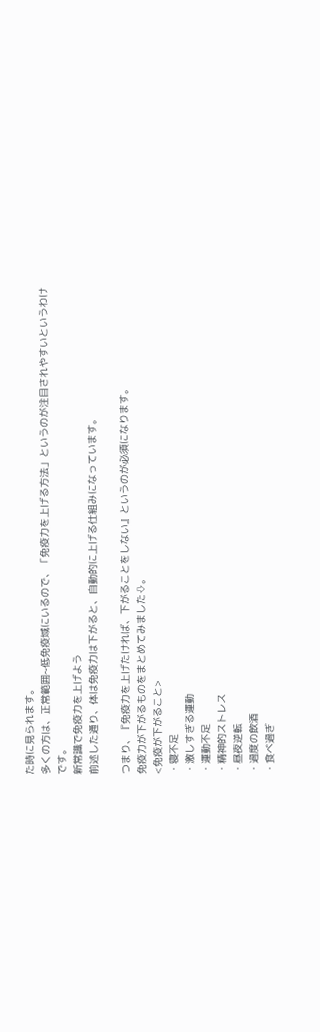た時に見られます。
多くの方は、正常範囲~低免疫域にいるので、「免疫力を上げる方法」というのが注目されやすいというわけです。
新常識で免疫力を上げよう
前述した通り、体は免疫力は下がると、自動的に上げる仕組みになっています。

つまり、『免疫力を上げたければ、下がることをしない』というのが必須になります。
免疫力が下がるものをまとめてみました⇩。
<免疫が下がること>
・寝不足
・激しすぎる運動
・運動不足
・精神的ストレス
・昼夜逆転
・過度の飲酒
・食べ過ぎ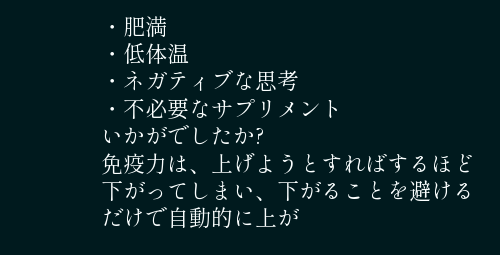・肥満
・低体温
・ネガティブな思考
・不必要なサプリメント
いかがでしたか?
免疫力は、上げようとすればするほど下がってしまい、下がることを避けるだけで自動的に上が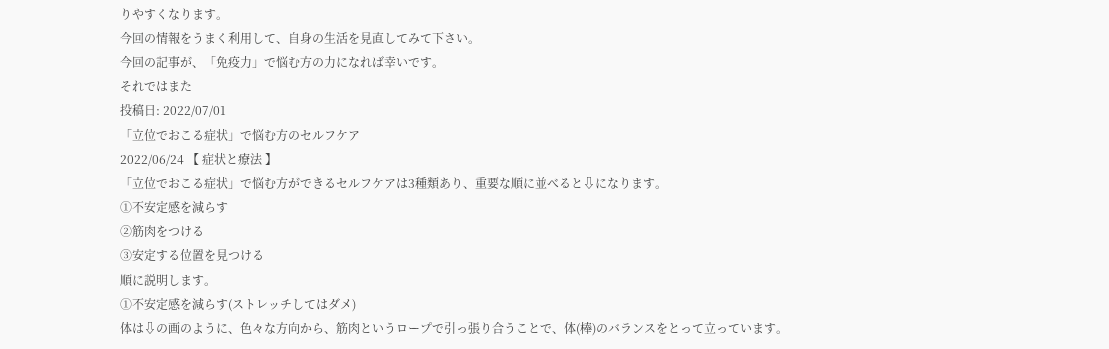りやすくなります。
今回の情報をうまく利用して、自身の生活を見直してみて下さい。
今回の記事が、「免疫力」で悩む方の力になれば幸いです。
それではまた
投稿日: 2022/07/01
「立位でおこる症状」で悩む方のセルフケア
2022/06/24 【 症状と療法 】
「立位でおこる症状」で悩む方ができるセルフケアは3種類あり、重要な順に並べると⇩になります。
①不安定感を減らす
②筋肉をつける
③安定する位置を見つける
順に説明します。
①不安定感を減らす(ストレッチしてはダメ)
体は⇩の画のように、色々な方向から、筋肉というロープで引っ張り合うことで、体(棒)のバランスをとって立っています。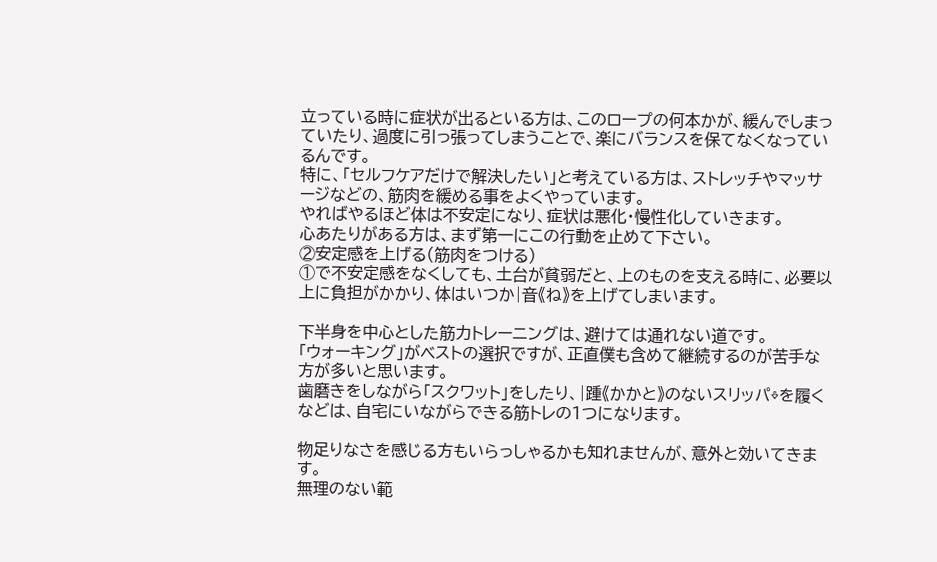立っている時に症状が出るといる方は、このロープの何本かが、緩んでしまっていたり、過度に引っ張ってしまうことで、楽にバランスを保てなくなっているんです。
特に、「セルフケアだけで解決したい」と考えている方は、ストレッチやマッサージなどの、筋肉を緩める事をよくやっています。
やればやるほど体は不安定になり、症状は悪化・慢性化していきます。
心あたりがある方は、まず第一にこの行動を止めて下さい。
②安定感を上げる(筋肉をつける)
①で不安定感をなくしても、土台が貧弱だと、上のものを支える時に、必要以上に負担がかかり、体はいつか|音《ね》を上げてしまいます。

下半身を中心とした筋力トレーニングは、避けては通れない道です。
「ウォーキング」がベストの選択ですが、正直僕も含めて継続するのが苦手な方が多いと思います。
歯磨きをしながら「スクワット」をしたり、|踵《かかと》のないスリッパ⇩を履くなどは、自宅にいながらできる筋トレの1つになります。

物足りなさを感じる方もいらっしゃるかも知れませんが、意外と効いてきます。
無理のない範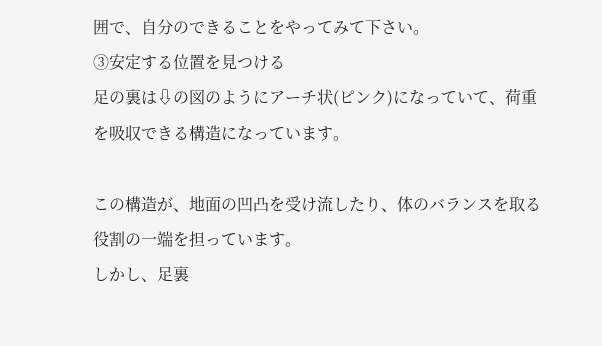囲で、自分のできることをやってみて下さい。
③安定する位置を見つける
足の裏は⇩の図のようにアーチ状(ピンク)になっていて、荷重を吸収できる構造になっています。

この構造が、地面の凹凸を受け流したり、体のバランスを取る役割の一端を担っています。
しかし、足裏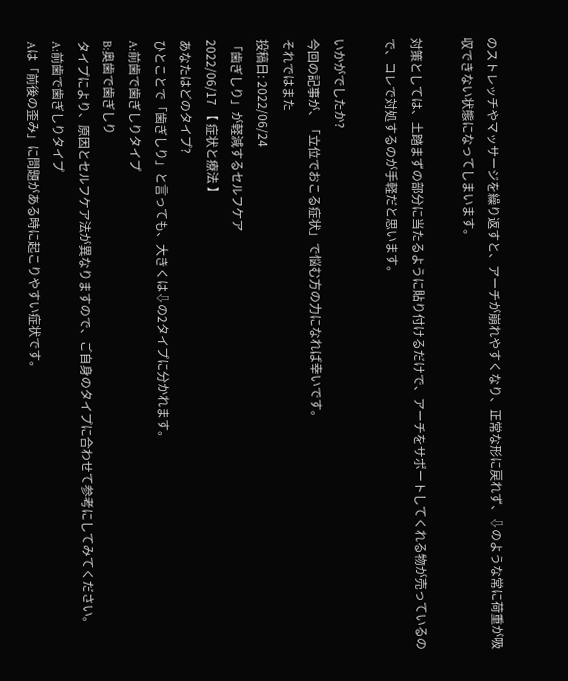のストレッチやマッサージを繰り返すと、アーチが崩れやすくなり、正常な形に戻れず、⇩のような常に荷重が吸収できない状態になってしまいます。

対策としては、土踏まずの部分に当たるように貼り付けるだけで、アーチをサポートしてくれる物が売っているので、コレで対処するのが手軽だと思います。

いかがでしたか?
今回の記事が、「立位でおこる症状」で悩む方の力になれば幸いです。
それではまた
投稿日: 2022/06/24
「歯ぎしり」が軽減するセルフケア
2022/06/17 【 症状と療法 】
あなたはどのタイプ?
ひとことで「歯ぎしり」と言っても、大きくは⇩の2タイプに分かれます。
A:前歯で歯ぎしりタイプ
B:奥歯で歯ぎしり
タイプにより、原因とセルフケア法が異なりますので、ご自身のタイプに合わせて参考にしてみてください。
A:前歯で歯ぎしりタイプ
Aは「前後の歪み」に問題がある時に起こりやすい症状です。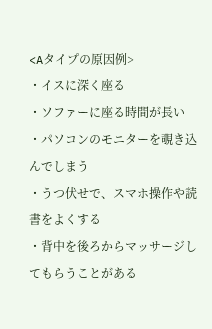<Aタイプの原因例>
・イスに深く座る
・ソファーに座る時間が長い
・パソコンのモニターを覗き込んでしまう
・うつ伏せで、スマホ操作や読書をよくする
・背中を後ろからマッサージしてもらうことがある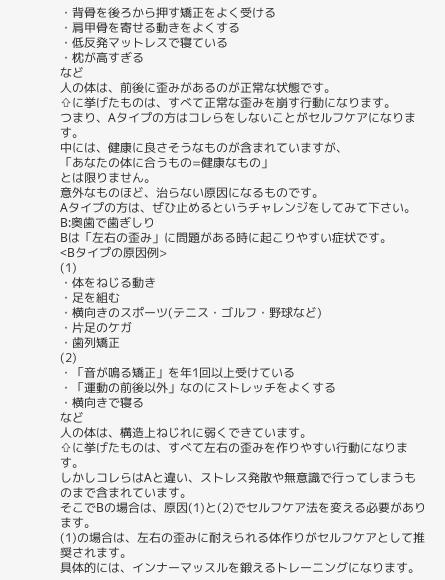・背骨を後ろから押す矯正をよく受ける
・肩甲骨を寄せる動きをよくする
・低反発マットレスで寝ている
・枕が高すぎる
など
人の体は、前後に歪みがあるのが正常な状態です。
⇧に挙げたものは、すべて正常な歪みを崩す行動になります。
つまり、Aタイプの方はコレらをしないことがセルフケアになります。
中には、健康に良さそうなものが含まれていますが、
「あなたの体に合うもの=健康なもの」
とは限りません。
意外なものほど、治らない原因になるものです。
Aタイプの方は、ぜひ止めるというチャレンジをしてみて下さい。
B:奥歯で歯ぎしり
Bは「左右の歪み」に問題がある時に起こりやすい症状です。
<Bタイプの原因例>
(1)
・体をねじる動き
・足を組む
・横向きのスポーツ(テニス・ゴルフ・野球など)
・片足のケガ
・歯列矯正
(2)
・「音が鳴る矯正」を年1回以上受けている
・「運動の前後以外」なのにストレッチをよくする
・横向きで寝る
など
人の体は、構造上ねじれに弱くできています。
⇧に挙げたものは、すべて左右の歪みを作りやすい行動になります。
しかしコレらはAと違い、ストレス発散や無意識で行ってしまうものまで含まれています。
そこでBの場合は、原因(1)と(2)でセルフケア法を変える必要があります。
(1)の場合は、左右の歪みに耐えられる体作りがセルフケアとして推奨されます。
具体的には、インナーマッスルを鍛えるトレーニングになります。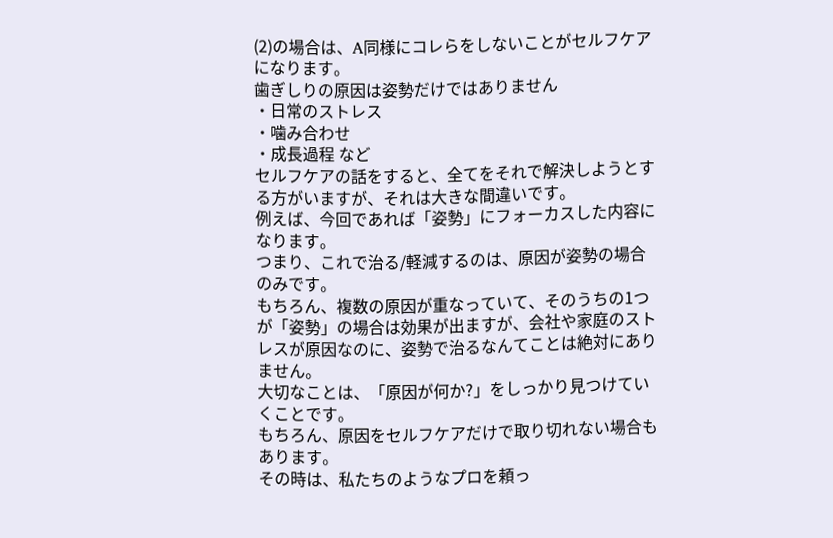(2)の場合は、A同様にコレらをしないことがセルフケアになります。
歯ぎしりの原因は姿勢だけではありません
・日常のストレス
・噛み合わせ
・成長過程 など
セルフケアの話をすると、全てをそれで解決しようとする方がいますが、それは大きな間違いです。
例えば、今回であれば「姿勢」にフォーカスした内容になります。
つまり、これで治る/軽減するのは、原因が姿勢の場合のみです。
もちろん、複数の原因が重なっていて、そのうちの1つが「姿勢」の場合は効果が出ますが、会社や家庭のストレスが原因なのに、姿勢で治るなんてことは絶対にありません。
大切なことは、「原因が何か?」をしっかり見つけていくことです。
もちろん、原因をセルフケアだけで取り切れない場合もあります。
その時は、私たちのようなプロを頼っ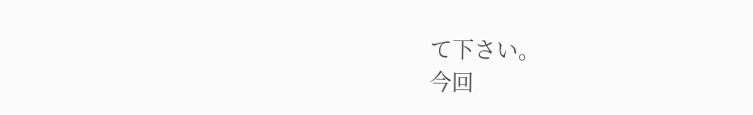て下さい。
今回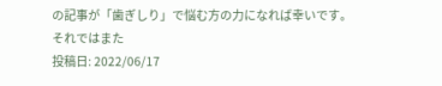の記事が「歯ぎしり」で悩む方の力になれば幸いです。
それではまた
投稿日: 2022/06/17